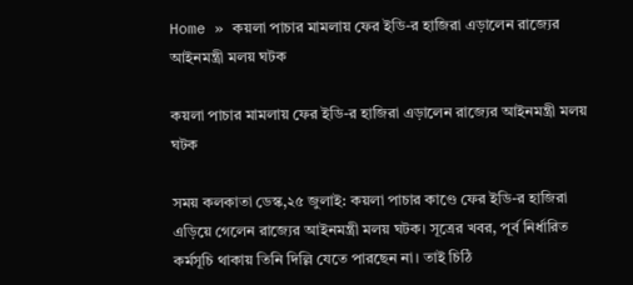Home » কয়লা পাচার মামলায় ফের ইডি-র হাজিরা এড়ালেন রাজ্যের আইনমন্ত্রী মলয় ঘটক

কয়লা পাচার মামলায় ফের ইডি-র হাজিরা এড়ালেন রাজ্যের আইনমন্ত্রী মলয় ঘটক

সময় কলকাতা ডেস্ক,২৫ জুলাই: কয়লা পাচার কাণ্ডে ফের ইডি-র হাজিরা এড়িয়ে গেলেন রাজ্যের আইনমন্ত্রী মলয় ঘটক। সূত্রের খবর, পূর্ব নির্ধারিত কর্মসূচি থাকায় তিনি দিল্লি যেতে পারছেন না। তাই চিঠি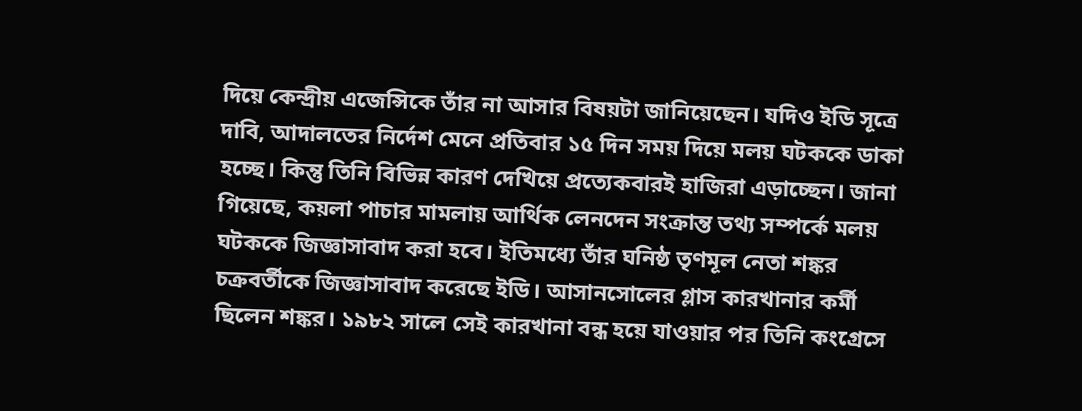দিয়ে কেন্দ্রীয় এজেন্সিকে তাঁর না আসার বিষয়টা জানিয়েছেন। যদিও ইডি সূত্রে দাবি, আদালতের নির্দেশ মেনে প্রতিবার ১৫ দিন সময় দিয়ে মলয় ঘটককে ডাকা হচ্ছে। কিন্তু তিনি বিভিন্ন কারণ দেখিয়ে প্রত্যেকবারই হাজিরা এড়াচ্ছেন। জানা গিয়েছে, কয়লা পাচার মামলায় আর্থিক লেনদেন সংক্রান্ত তথ্য সম্পর্কে মলয় ঘটককে জিজ্ঞাসাবাদ করা হবে। ইতিমধ্যে তাঁর ঘনিষ্ঠ তৃণমূল নেতা শঙ্কর চক্রবর্তীকে জিজ্ঞাসাবাদ করেছে ইডি। আসানসোলের গ্লাস কারখানার কর্মী ছিলেন শঙ্কর। ১৯৮২ সালে সেই কারখানা বন্ধ হয়ে যাওয়ার পর তিনি কংগ্রেসে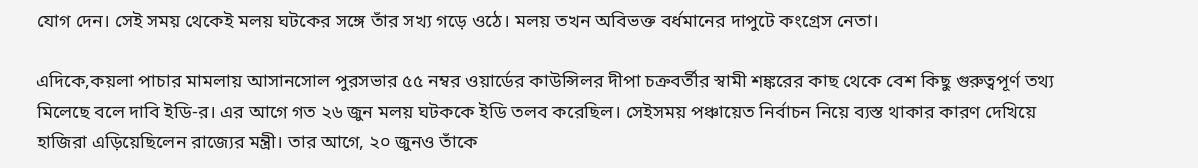যোগ দেন। সেই সময় থেকেই মলয় ঘটকের সঙ্গে তাঁর সখ্য গড়ে ওঠে। মলয় তখন অবিভক্ত বর্ধমানের দাপুটে কংগ্রেস নেতা।

এদিকে,কয়লা পাচার মামলায় আসানসোল পুরসভার ৫৫ নম্বর ওয়ার্ডের কাউন্সিলর দীপা চক্রবর্তীর স্বামী শঙ্করের কাছ থেকে বেশ কিছু গুরুত্বপূর্ণ তথ্য মিলেছে বলে দাবি ইডি-র। এর আগে গত ২৬ জুন মলয় ঘটককে ইডি তলব করেছিল। সেইসময় পঞ্চায়েত নির্বাচন নিয়ে ব্যস্ত থাকার কারণ দেখিয়ে হাজিরা এড়িয়েছিলেন রাজ্যের মন্ত্রী। তার আগে, ২০ জুনও তাঁকে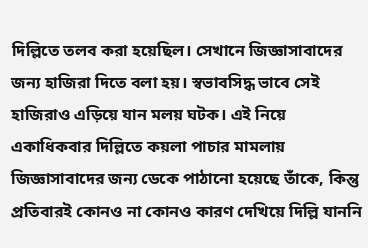দিল্লিতে তলব করা হয়েছিল। সেখানে জিজ্ঞাসাবাদের জন্য হাজিরা দিতে বলা হয়। স্বভাবসিদ্ধ ভাবে সেই হাজিরাও এড়িয়ে যান মলয় ঘটক। এই নিয়ে একাধিকবার দিল্লিতে কয়লা পাচার মামলায় জিজ্ঞাসাবাদের জন্য ডেকে পাঠানো হয়েছে তাঁকে, কিন্তু প্রতিবারই কোনও না কোনও কারণ দেখিয়ে দিল্লি যাননি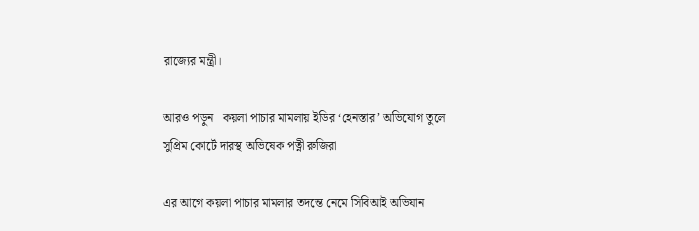রাজ্যের মন্ত্রী।

আরও পড়ুন   কয়লা পাচার মামলায় ইডির ‘হেনস্তার’ অভিযোগ তুলে সুপ্রিম কোর্টে দারস্থ অভিষেক পত্নী রুজিরা

এর আগে কয়লা পাচার মামলার তদন্তে নেমে সিবিআই অভিযান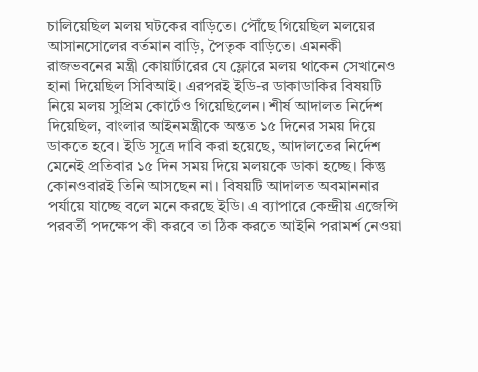চালিয়েছিল মলয় ঘটকের বাড়িতে। পৌঁছে গিয়েছিল মলয়ের আসানসোলের বর্তমান বাড়ি, পৈতৃক বাড়িতে। এমনকী রাজভবনের মন্ত্রী কোয়ার্টারের যে ফ্লোরে মলয় থাকেন সেখানেও হানা দিয়েছিল সিবিআই। এরপরই ইডি-র ডাকাডাকির বিষয়টি নিয়ে মলয় সুপ্রিম কোর্টেও গিয়েছিলেন। শীর্ষ আদালত নির্দেশ দিয়েছিল, বাংলার আইনমন্ত্রীকে অন্তত ১৫ দিনের সময় দিয়ে ডাকতে হবে। ইডি সূত্রে দাবি করা হয়েছে, আদালতের নির্দেশ মেনেই প্রতিবার ১৫ দিন সময় দিয়ে মলয়কে ডাকা হচ্ছে। কিন্তু কোনওবারই তিনি আসছেন না। বিষয়টি আদালত অবমাননার পর্যায়ে যাচ্ছে বলে মনে করছে ইডি। এ ব্যাপারে কেন্দ্রীয় এজেন্সি পরবর্তী পদক্ষেপ কী করবে তা ঠিক করতে আইনি পরামর্শ নেওয়া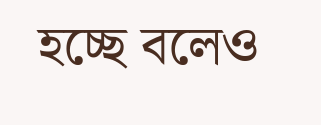হচ্ছে বলেও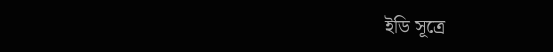ইডি সূত্রে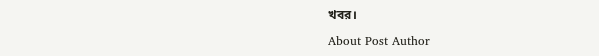খবর।

About Post Author